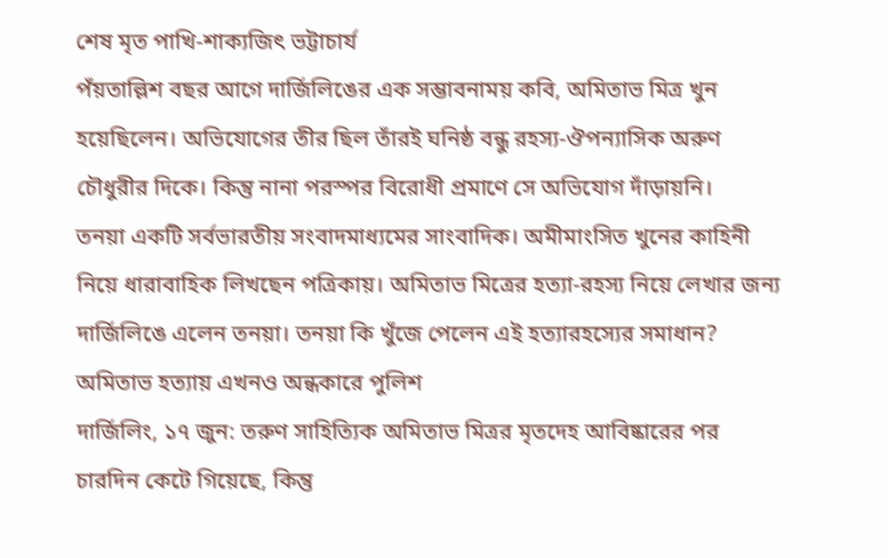শেষ মৃত পাখি-শাক্যজিৎ ভট্টাচার্য
পঁয়তাল্লিশ বছর আগে দার্জিলিঙের এক সম্ভাবনাময় কবি, অমিতাভ মিত্র খুন হয়েছিলেন। অভিযোগের তীর ছিল তাঁরই ঘনিষ্ঠ বন্ধু রহস্য-ঔপন্যাসিক অরুণ চৌধুরীর দিকে। কিন্তু নানা পরস্পর বিরোধী প্রমাণে সে অভিযোগ দাঁড়ায়নি।
তনয়া একটি সর্বভারতীয় সংবাদমাধ্যমের সাংবাদিক। অমীমাংসিত খুনের কাহিনী নিয়ে ধারাবাহিক লিখছেন পত্রিকায়। অমিতাভ মিত্রের হত্যা-রহস্য নিয়ে লেখার জন্য দার্জিলিঙে এলেন তনয়া। তনয়া কি খুঁজে পেলেন এই হত্যারহস্যের সমাধান?
অমিতাভ হত্যায় এখনও অন্ধকারে পুলিশ
দার্জিলিং, ১৭ জুন: তরুণ সাহিত্যিক অমিতাভ মিত্রর মৃতদেহ আবিষ্কারের পর চারদিন কেটে গিয়েছে, কিন্তু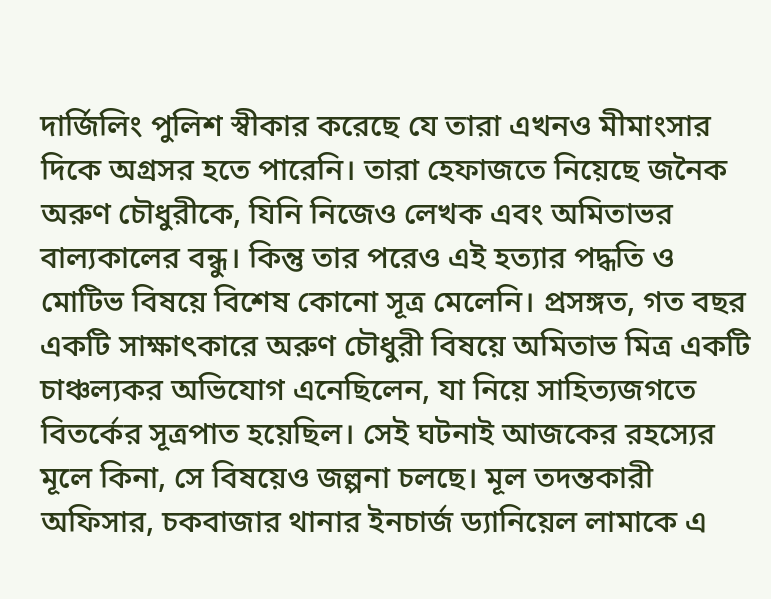দার্জিলিং পুলিশ স্বীকার করেছে যে তারা এখনও মীমাংসার দিকে অগ্রসর হতে পারেনি। তারা হেফাজতে নিয়েছে জনৈক অরুণ চৌধুরীকে, যিনি নিজেও লেখক এবং অমিতাভর বাল্যকালের বন্ধু। কিন্তু তার পরেও এই হত্যার পদ্ধতি ও মোটিভ বিষয়ে বিশেষ কোনো সূত্র মেলেনি। প্রসঙ্গত, গত বছর একটি সাক্ষাৎকারে অরুণ চৌধুরী বিষয়ে অমিতাভ মিত্র একটি চাঞ্চল্যকর অভিযোগ এনেছিলেন, যা নিয়ে সাহিত্যজগতে বিতর্কের সূত্রপাত হয়েছিল। সেই ঘটনাই আজকের রহস্যের মূলে কিনা, সে বিষয়েও জল্পনা চলছে। মূল তদন্তকারী অফিসার, চকবাজার থানার ইনচার্জ ড্যানিয়েল লামাকে এ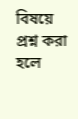বিষয়ে প্রশ্ন করা হলে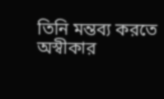তিনি মন্তব্য করতে অস্বীকার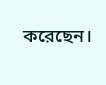করেছেন।